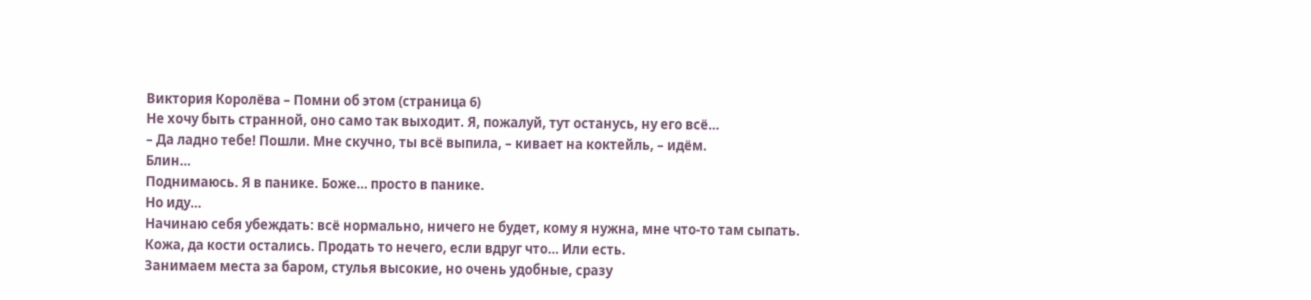Виктория Королёва – Помни об этом (страница 6)
Не хочу быть странной, оно само так выходит. Я, пожалуй, тут останусь, ну его всё…
– Да ладно тебе! Пошли. Мне скучно, ты всё выпила, – кивает на коктейль, – идём.
Блин…
Поднимаюсь. Я в панике. Боже… просто в панике.
Но иду…
Начинаю себя убеждать: всё нормально, ничего не будет, кому я нужна, мне что-то там сыпать. Кожа, да кости остались. Продать то нечего, если вдруг что… Или есть.
Занимаем места за баром, стулья высокие, но очень удобные, сразу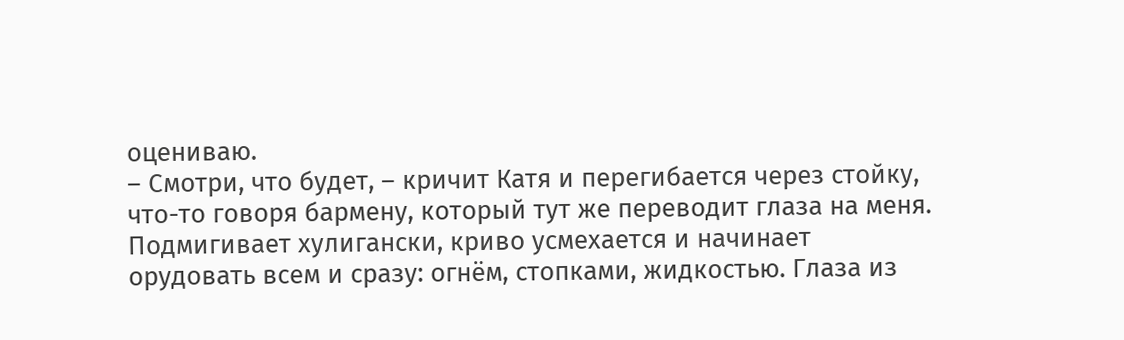оцениваю.
– Смотри, что будет, – кричит Катя и перегибается через стойку, что-то говоря бармену, который тут же переводит глаза на меня.
Подмигивает хулигански, криво усмехается и начинает орудовать всем и сразу: огнём, стопками, жидкостью. Глаза из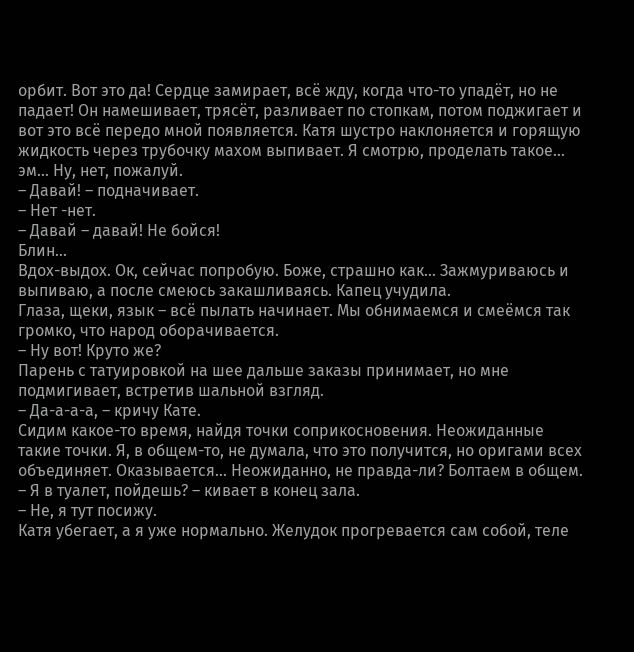орбит. Вот это да! Сердце замирает, всё жду, когда что-то упадёт, но не падает! Он намешивает, трясёт, разливает по стопкам, потом поджигает и вот это всё передо мной появляется. Катя шустро наклоняется и горящую жидкость через трубочку махом выпивает. Я смотрю, проделать такое… эм… Ну, нет, пожалуй.
– Давай! – подначивает.
– Нет -нет.
– Давай – давай! Не бойся!
Блин…
Вдох-выдох. Ок, сейчас попробую. Боже, страшно как… Зажмуриваюсь и выпиваю, а после смеюсь закашливаясь. Капец учудила.
Глаза, щеки, язык – всё пылать начинает. Мы обнимаемся и смеёмся так громко, что народ оборачивается.
– Ну вот! Круто же?
Парень с татуировкой на шее дальше заказы принимает, но мне подмигивает, встретив шальной взгляд.
– Да-а-а-а, – кричу Кате.
Сидим какое-то время, найдя точки соприкосновения. Неожиданные такие точки. Я, в общем-то, не думала, что это получится, но оригами всех объединяет. Оказывается… Неожиданно, не правда-ли? Болтаем в общем.
– Я в туалет, пойдешь? – кивает в конец зала.
– Не, я тут посижу.
Катя убегает, а я уже нормально. Желудок прогревается сам собой, теле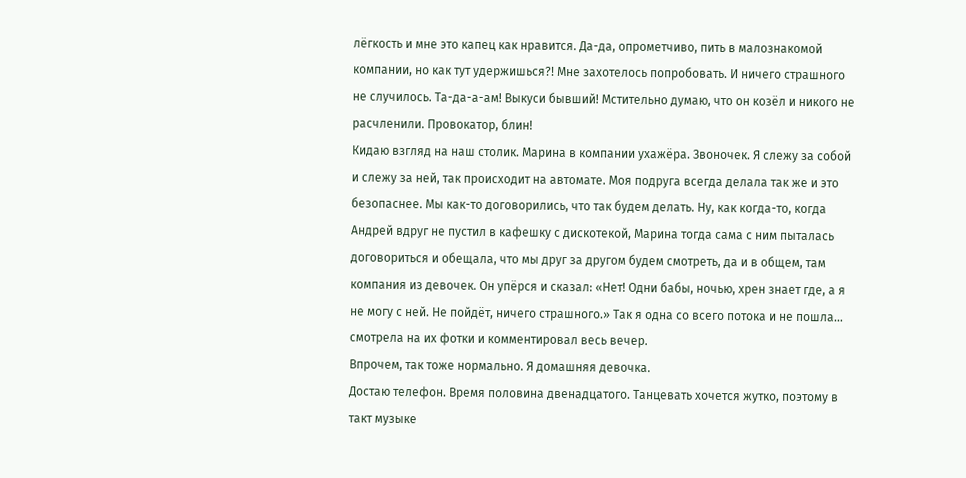лёгкость и мне это капец как нравится. Да-да, опрометчиво, пить в малознакомой компании, но как тут удержишься?! Мне захотелось попробовать. И ничего страшного не случилось. Та-да-а-ам! Выкуси бывший! Мстительно думаю, что он козёл и никого не расчленили. Провокатор, блин!
Кидаю взгляд на наш столик. Марина в компании ухажёра. Звоночек. Я слежу за собой и слежу за ней, так происходит на автомате. Моя подруга всегда делала так же и это безопаснее. Мы как-то договорились, что так будем делать. Ну, как когда-то, когда Андрей вдруг не пустил в кафешку с дискотекой, Марина тогда сама с ним пыталась договориться и обещала, что мы друг за другом будем смотреть, да и в общем, там компания из девочек. Он упёрся и сказал: «Нет! Одни бабы, ночью, хрен знает где, а я не могу с ней. Не пойдёт, ничего страшного.» Так я одна со всего потока и не пошла… смотрела на их фотки и комментировал весь вечер.
Впрочем, так тоже нормально. Я домашняя девочка.
Достаю телефон. Время половина двенадцатого. Танцевать хочется жутко, поэтому в такт музыке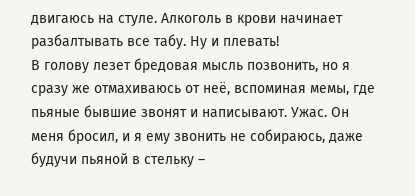двигаюсь на стуле. Алкоголь в крови начинает разбалтывать все табу. Ну и плевать!
В голову лезет бредовая мысль позвонить, но я сразу же отмахиваюсь от неё, вспоминая мемы, где пьяные бывшие звонят и написывают. Ужас. Он меня бросил, и я ему звонить не собираюсь, даже будучи пьяной в стельку –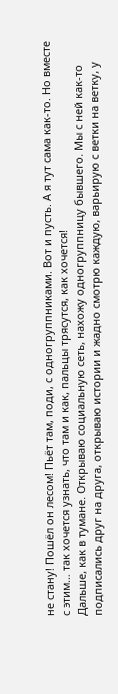не стану! Пошёл он лесом! Пьёт там, поди, с одногруппниками. Вот и пусть. А я тут сама как-то. Но вместе с этим… так хочется узнать, что там и как, пальцы трясутся, как хочется!
Дальше, как в тумане. Открываю социальную сеть, нахожу одногруппницу бывшего. Мы с ней как-то подписались друг на друга, открываю истории и жадно смотрю каждую, варьирую с ветки на ветку, у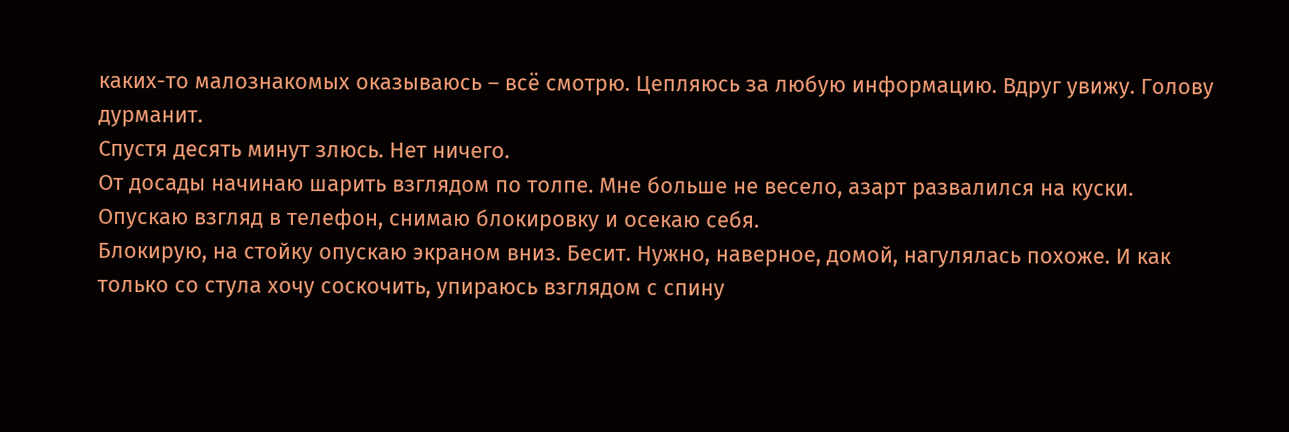каких-то малознакомых оказываюсь – всё смотрю. Цепляюсь за любую информацию. Вдруг увижу. Голову дурманит.
Спустя десять минут злюсь. Нет ничего.
От досады начинаю шарить взглядом по толпе. Мне больше не весело, азарт развалился на куски. Опускаю взгляд в телефон, снимаю блокировку и осекаю себя.
Блокирую, на стойку опускаю экраном вниз. Бесит. Нужно, наверное, домой, нагулялась похоже. И как только со стула хочу соскочить, упираюсь взглядом с спину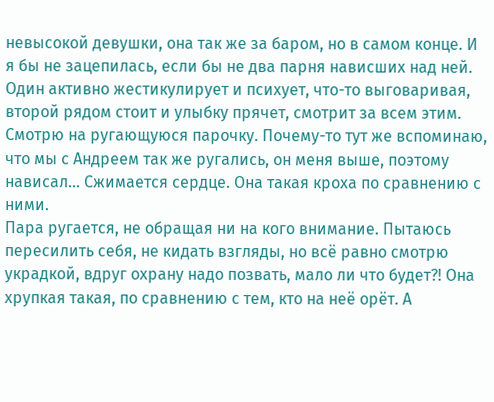невысокой девушки, она так же за баром, но в самом конце. И я бы не зацепилась, если бы не два парня нависших над ней. Один активно жестикулирует и психует, что-то выговаривая, второй рядом стоит и улыбку прячет, смотрит за всем этим.
Смотрю на ругающуюся парочку. Почему-то тут же вспоминаю, что мы с Андреем так же ругались, он меня выше, поэтому нависал… Сжимается сердце. Она такая кроха по сравнению с ними.
Пара ругается, не обращая ни на кого внимание. Пытаюсь пересилить себя, не кидать взгляды, но всё равно смотрю украдкой, вдруг охрану надо позвать, мало ли что будет?! Она хрупкая такая, по сравнению с тем, кто на неё орёт. А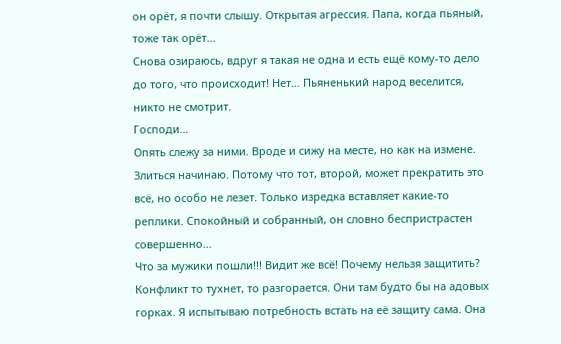он орёт, я почти слышу. Открытая агрессия. Папа, когда пьяный, тоже так орёт…
Снова озираюсь, вдруг я такая не одна и есть ещё кому-то дело до того, что происходит! Нет… Пьяненький народ веселится, никто не смотрит.
Господи…
Опять слежу за ними. Вроде и сижу на месте, но как на измене. Злиться начинаю. Потому что тот, второй, может прекратить это всё, но особо не лезет. Только изредка вставляет какие-то реплики. Спокойный и собранный, он словно беспристрастен совершенно…
Что за мужики пошли!!! Видит же всё! Почему нельзя защитить?
Конфликт то тухнет, то разгорается. Они там будто бы на адовых горках. Я испытываю потребность встать на её защиту сама. Она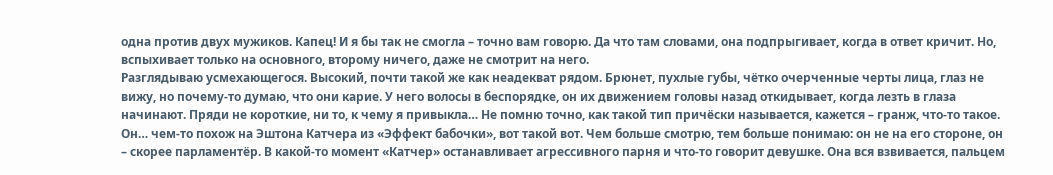одна против двух мужиков. Капец! И я бы так не смогла – точно вам говорю. Да что там словами, она подпрыгивает, когда в ответ кричит. Но, вспыхивает только на основного, второму ничего, даже не смотрит на него.
Разглядываю усмехающегося. Высокий, почти такой же как неадекват рядом. Брюнет, пухлые губы, чётко очерченные черты лица, глаз не вижу, но почему-то думаю, что они карие. У него волосы в беспорядке, он их движением головы назад откидывает, когда лезть в глаза начинают. Пряди не короткие, ни то, к чему я привыкла… Не помню точно, как такой тип причёски называется, кажется – гранж, что-то такое. Он… чем-то похож на Эштона Катчера из «Эффект бабочки», вот такой вот. Чем больше смотрю, тем больше понимаю: он не на его стороне, он – скорее парламентёр. В какой-то момент «Катчер» останавливает агрессивного парня и что-то говорит девушке. Она вся взвивается, пальцем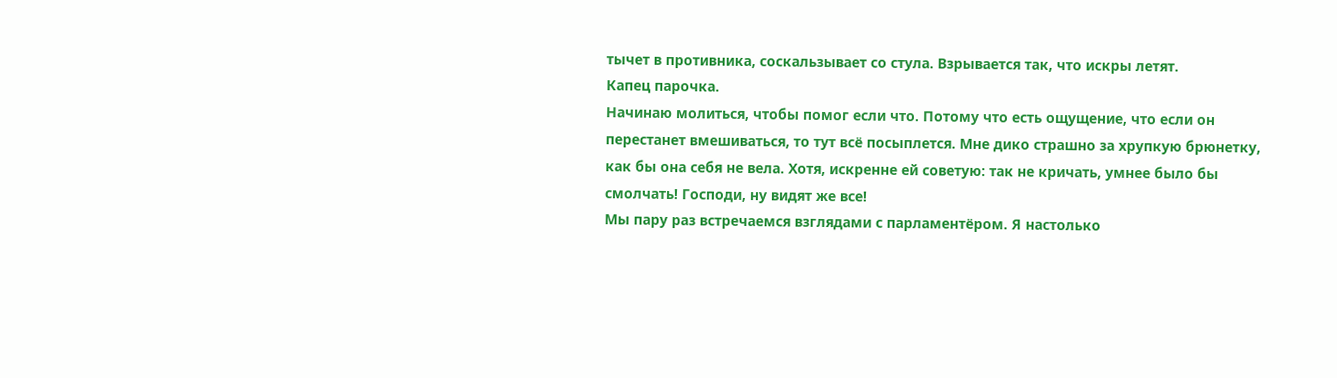тычет в противника, соскальзывает со стула. Взрывается так, что искры летят.
Капец парочка.
Начинаю молиться, чтобы помог если что. Потому что есть ощущение, что если он перестанет вмешиваться, то тут всё посыплется. Мне дико страшно за хрупкую брюнетку, как бы она себя не вела. Хотя, искренне ей советую: так не кричать, умнее было бы смолчать! Господи, ну видят же все!
Мы пару раз встречаемся взглядами с парламентёром. Я настолько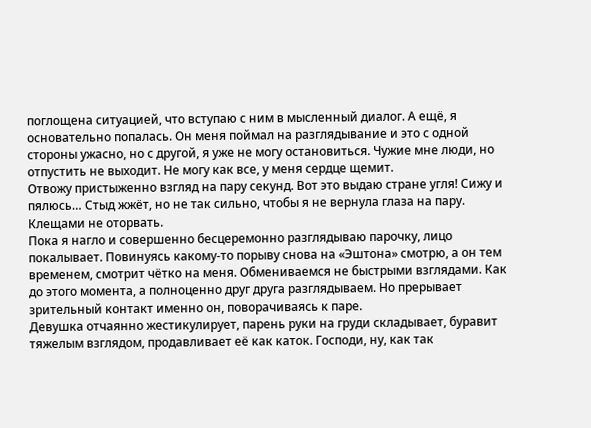поглощена ситуацией, что вступаю с ним в мысленный диалог. А ещё, я основательно попалась. Он меня поймал на разглядывание и это с одной стороны ужасно, но с другой, я уже не могу остановиться. Чужие мне люди, но отпустить не выходит. Не могу как все, у меня сердце щемит.
Отвожу пристыженно взгляд на пару секунд. Вот это выдаю стране угля! Сижу и пялюсь… Стыд жжёт, но не так сильно, чтобы я не вернула глаза на пару. Клещами не оторвать.
Пока я нагло и совершенно бесцеремонно разглядываю парочку, лицо покалывает. Повинуясь какому-то порыву снова на «Эштона» смотрю, а он тем временем, смотрит чётко на меня. Обмениваемся не быстрыми взглядами. Как до этого момента, а полноценно друг друга разглядываем. Но прерывает зрительный контакт именно он, поворачиваясь к паре.
Девушка отчаянно жестикулирует, парень руки на груди складывает, буравит тяжелым взглядом, продавливает её как каток. Господи, ну, как так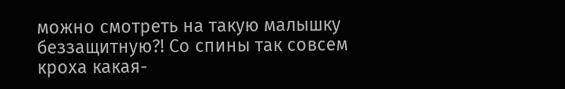можно смотреть на такую малышку беззащитную?! Со спины так совсем кроха какая-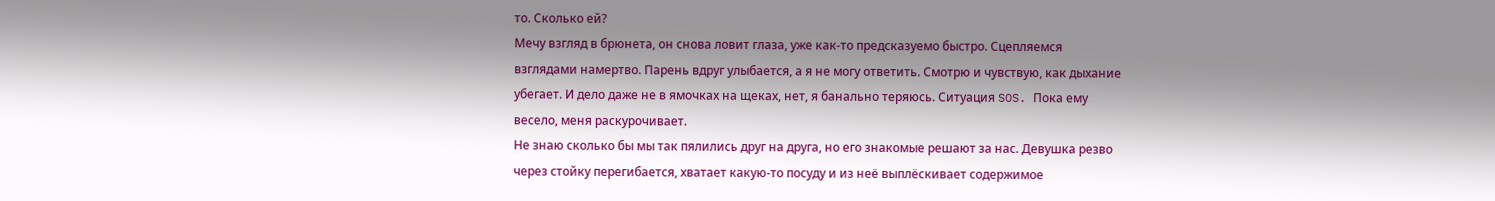то. Сколько ей?
Мечу взгляд в брюнета, он снова ловит глаза, уже как-то предсказуемо быстро. Сцепляемся взглядами намертво. Парень вдруг улыбается, а я не могу ответить. Смотрю и чувствую, как дыхание убегает. И дело даже не в ямочках на щеках, нет, я банально теряюсь. Ситуация SOS. Пока ему весело, меня раскурочивает.
Не знаю сколько бы мы так пялились друг на друга, но его знакомые решают за нас. Девушка резво через стойку перегибается, хватает какую-то посуду и из неё выплёскивает содержимое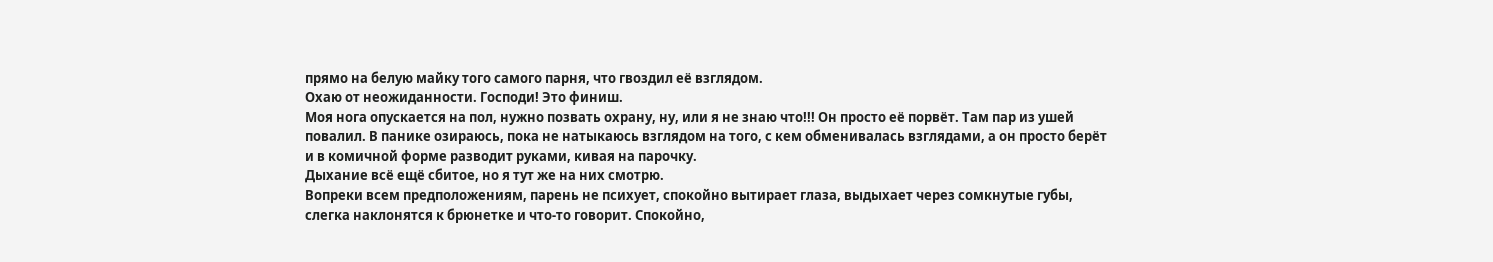прямо на белую майку того самого парня, что гвоздил её взглядом.
Охаю от неожиданности. Господи! Это финиш.
Моя нога опускается на пол, нужно позвать охрану, ну, или я не знаю что!!! Он просто её порвёт. Там пар из ушей повалил. В панике озираюсь, пока не натыкаюсь взглядом на того, с кем обменивалась взглядами, а он просто берёт и в комичной форме разводит руками, кивая на парочку.
Дыхание всё ещё сбитое, но я тут же на них смотрю.
Вопреки всем предположениям, парень не психует, спокойно вытирает глаза, выдыхает через сомкнутые губы, слегка наклонятся к брюнетке и что-то говорит. Спокойно,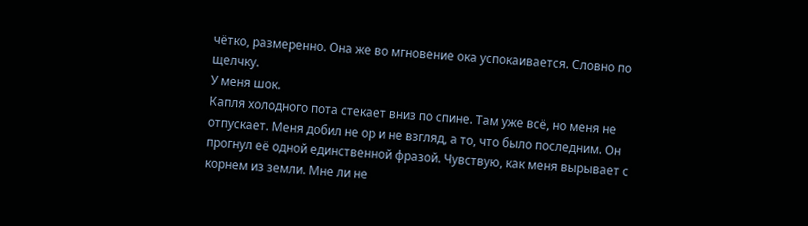чётко, размеренно. Она же во мгновение ока успокаивается. Словно по щелчку.
У меня шок.
Капля холодного пота стекает вниз по спине. Там уже всё, но меня не отпускает. Меня добил не ор и не взгляд, а то, что было последним. Он прогнул её одной единственной фразой. Чувствую, как меня вырывает с корнем из земли. Мне ли не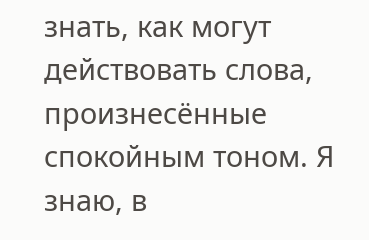знать, как могут действовать слова, произнесённые спокойным тоном. Я знаю, в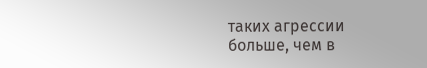таких агрессии больше, чем в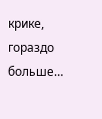крике, гораздо больше…